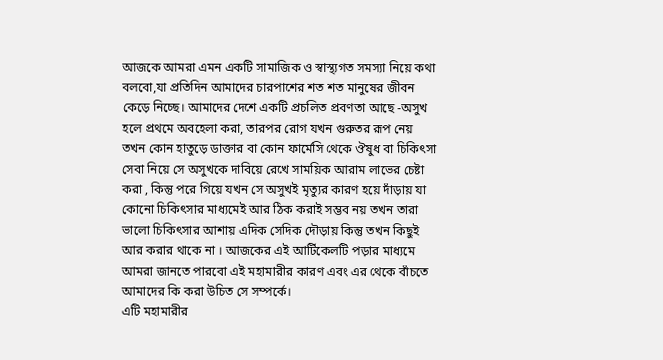আজকে আমরা এমন একটি সামাজিক ও স্বাস্থ্যগত সমস্যা নিয়ে কথা বলবো,যা প্রতিদিন আমাদের চারপাশের শত শত মানুষের জীবন কেড়ে নিচ্ছে। আমাদের দেশে একটি প্রচলিত প্রবণতা আছে -অসুখ হলে প্রথমে অবহেলা করা, তারপর রোগ যখন গুরুতর রূপ নেয় তখন কোন হাতুড়ে ডাক্তার বা কোন ফার্মেসি থেকে ঔষুধ বা চিকিৎসা সেবা নিয়ে সে অসুখকে দাবিয়ে রেখে সাময়িক আরাম লাভের চেষ্টা করা , কিন্তু পরে গিয়ে যখন সে অসুখই মৃত্যুর কারণ হয়ে দাঁড়ায় যা কোনো চিকিৎসার মাধ্যমেই আর ঠিক করাই সম্ভব নয় তখন তারা ভালো চিকিৎসার আশায় এদিক সেদিক দৌড়ায় কিন্তু তখন কিছুই আর করার থাকে না । আজকের এই আর্টিকেলটি পড়ার মাধ্যমে আমরা জানতে পারবো এই মহামারীর কারণ এবং এর থেকে বাঁচতে আমাদের কি করা উচিত সে সম্পর্কে।
এটি মহামারীর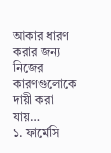আকার ধারণ করার জন্য নিজের কারণগুলোকে দায়ী করা যায়…
১. ফার্মেসি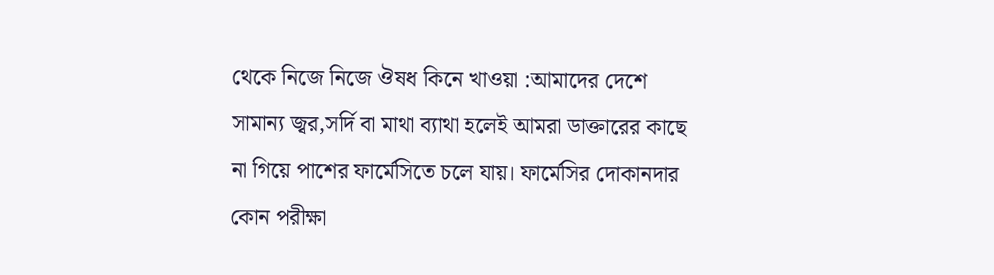থেকে নিজে নিজে ঔষধ কিনে খাওয়া :আমাদের দেশে সামান্য জ্বর,সর্দি বা মাথা ব্যাথা হলেই আমরা ডাক্তারের কাছে না গিয়ে পাশের ফার্মেসিতে চলে যায়। ফার্মেসির দোকানদার কোন পরীক্ষা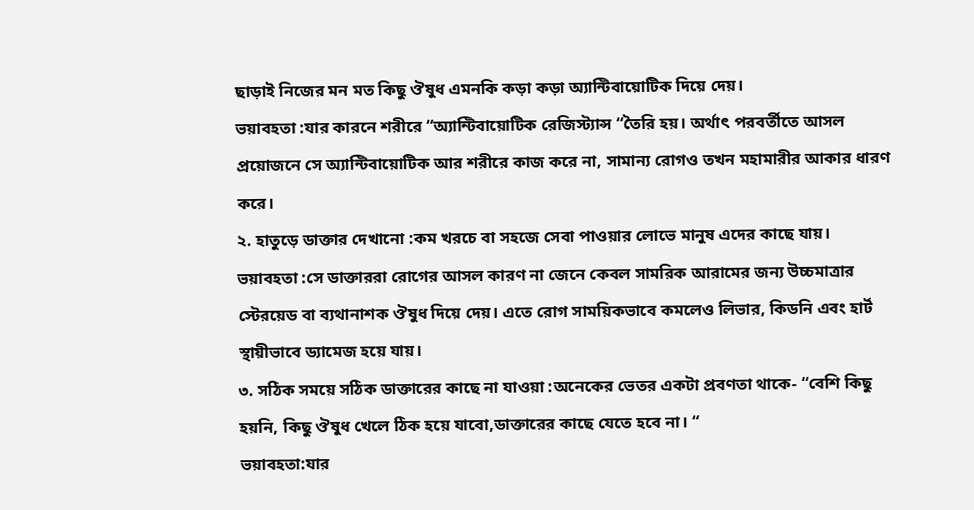ছাড়াই নিজের মন মত কিছু ঔষুধ এমনকি কড়া কড়া অ্যান্টিবায়োটিক দিয়ে দেয়।
ভয়াবহতা :যার কারনে শরীরে “অ্যান্টিবায়োটিক রেজিস্ট্যান্স “তৈরি হয়। অর্থাৎ পরবর্তীতে আসল প্রয়োজনে সে অ্যান্টিবায়োটিক আর শরীরে কাজ করে না, সামান্য রোগও তখন মহামারীর আকার ধারণ করে।
২. হাতুড়ে ডাক্তার দেখানো :কম খরচে বা সহজে সেবা পাওয়ার লোভে মানুষ এদের কাছে যায়।
ভয়াবহতা :সে ডাক্তাররা রোগের আসল কারণ না জেনে কেবল সামরিক আরামের জন্য উচ্চমাত্রার স্টেরয়েড বা ব্যথানাশক ঔষুধ দিয়ে দেয়। এতে রোগ সাময়িকভাবে কমলেও লিভার, কিডনি এবং হার্ট স্থায়ীভাবে ড্যামেজ হয়ে যায়।
৩. সঠিক সময়ে সঠিক ডাক্তারের কাছে না যাওয়া :অনেকের ভেতর একটা প্রবণতা থাকে- “বেশি কিছু হয়নি, কিছু ঔষুধ খেলে ঠিক হয়ে যাবো,ডাক্তারের কাছে যেতে হবে না। “
ভয়াবহতা:যার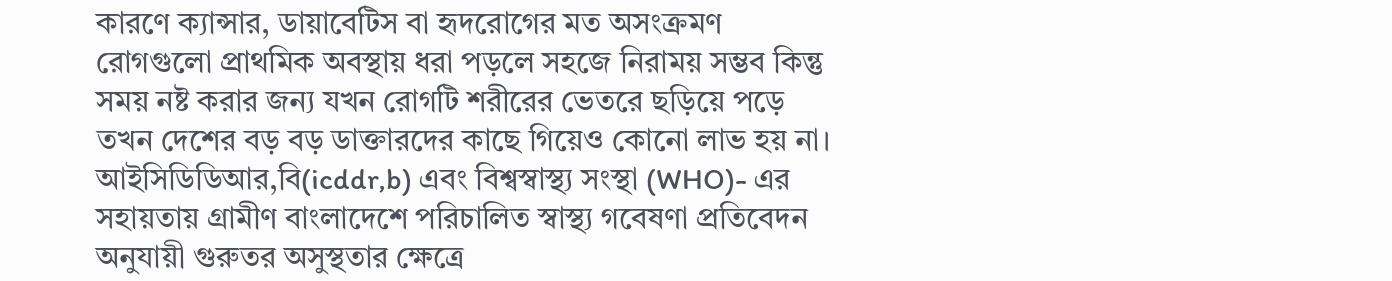কারণে ক্যান্সার, ডায়াবেটিস বা হৃদরোগের মত অসংক্রমণ রোগগুলো প্রাথমিক অবস্থায় ধরা পড়লে সহজে নিরাময় সম্ভব কিন্তু সময় নষ্ট করার জন্য যখন রোগটি শরীরের ভেতরে ছড়িয়ে পড়ে তখন দেশের বড় বড় ডাক্তারদের কাছে গিয়েও কোনো লাভ হয় না।
আইসিডিডিআর,বি(icddr,b) এবং বিশ্বস্বাস্থ্য সংস্থা (WHO)- এর সহায়তায় গ্রামীণ বাংলাদেশে পরিচালিত স্বাস্থ্য গবেষণা প্রতিবেদন অনুযায়ী গুরুতর অসুস্থতার ক্ষেত্রে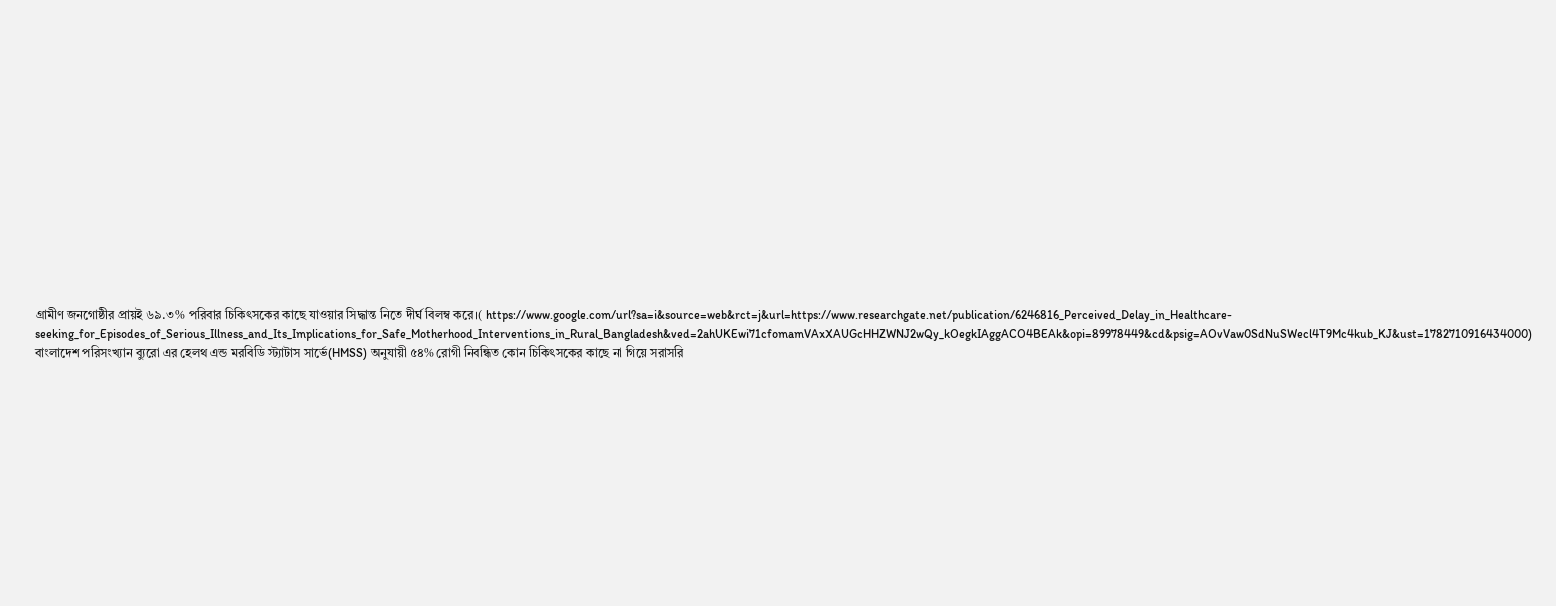গ্রামীণ জনগোষ্ঠীর প্রায়ই ৬৯.৩% পরিবার চিকিৎসকের কাছে যাওয়ার সিদ্ধান্ত নিতে দীর্ঘ বিলম্ব করে।( https://www.google.com/url?sa=i&source=web&rct=j&url=https://www.researchgate.net/publication/6246816_Perceived_Delay_in_Healthcare-seeking_for_Episodes_of_Serious_Illness_and_Its_Implications_for_Safe_Motherhood_Interventions_in_Rural_Bangladesh&ved=2ahUKEwi71cfomamVAxXAUGcHHZWNJ2wQy_kOegkIAggACO4BEAk&opi=89978449&cd&psig=AOvVaw0SdNuSWecl4T9Mc4kub_KJ&ust=1782710916434000)
বাংলাদেশ পরিসংখ্যান ব্যুরো এর হেলথ এন্ড মরবিডি স্ট্যাটাস সার্ভে(HMSS) অনুযায়ী ৫৪% রোগী নিবন্ধিত কোন চিকিৎসকের কাছে না গিয়ে সরাসরি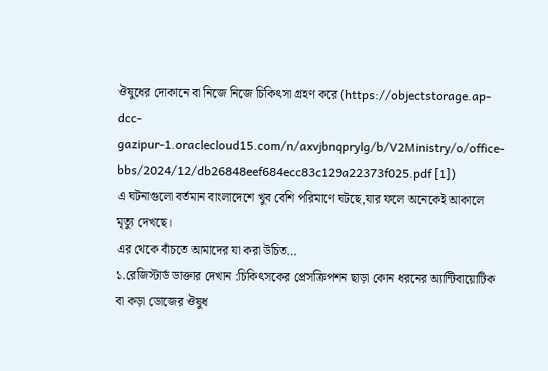ঔষুধের দোকানে বা নিজে নিজে চিকিৎসা গ্রহণ করে (https://objectstorage.ap-dcc-gazipur-1.oraclecloud15.com/n/axvjbnqprylg/b/V2Ministry/o/office-bbs/2024/12/db26848eef684ecc83c129a22373f025.pdf [1])
এ ঘটনাগুলো বর্তমান বাংলাদেশে খুব বেশি পরিমাণে ঘটছে,যার ফলে অনেকেই আকালে মৃত্যু দেখছে।
এর থেকে বাঁচতে আমাদের যা করা উচিত…
১.রেজিস্টার্ড ডাক্তার দেখান :চিকিৎসকের প্রেসক্রিপশন ছাড়া কোন ধরনের অ্যান্টিবায়োটিক বা কড়া ডোজের ঔষুধ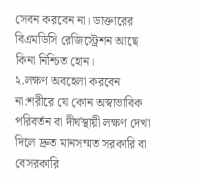সেবন করবেন না। ডাক্তারের বিএমডিসি রেজিস্ট্রেশন আছে কিনা নিশ্চিত হোন।
২.লক্ষণ অবহেলা করবেন না:শরীরে যে কোন অস্বাভাবিক পরিবর্তন বা দীর্ঘস্থায়ী লক্ষণ দেখা দিলে দ্রুত মানসম্মত সরকারি বা বেসরকারি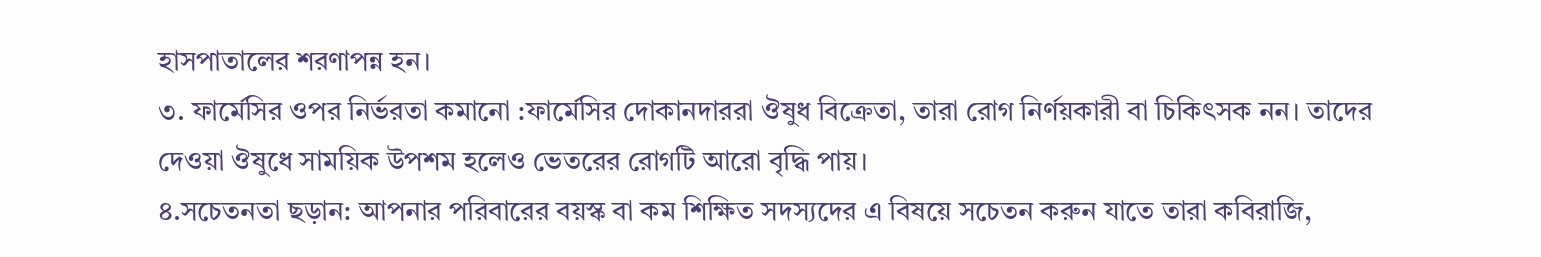হাসপাতালের শরণাপন্ন হন।
৩. ফার্মেসির ওপর নির্ভরতা কমানো :ফার্মেসির দোকানদাররা ঔষুধ বিক্রেতা, তারা রোগ নির্ণয়কারী বা চিকিৎসক নন। তাদের দেওয়া ঔষুধে সাময়িক উপশম হলেও ভেতরের রোগটি আরো বৃদ্ধি পায়।
৪.সচেতনতা ছড়ান: আপনার পরিবারের বয়স্ক বা কম শিক্ষিত সদস্যদের এ বিষয়ে সচেতন করুন যাতে তারা কবিরাজি,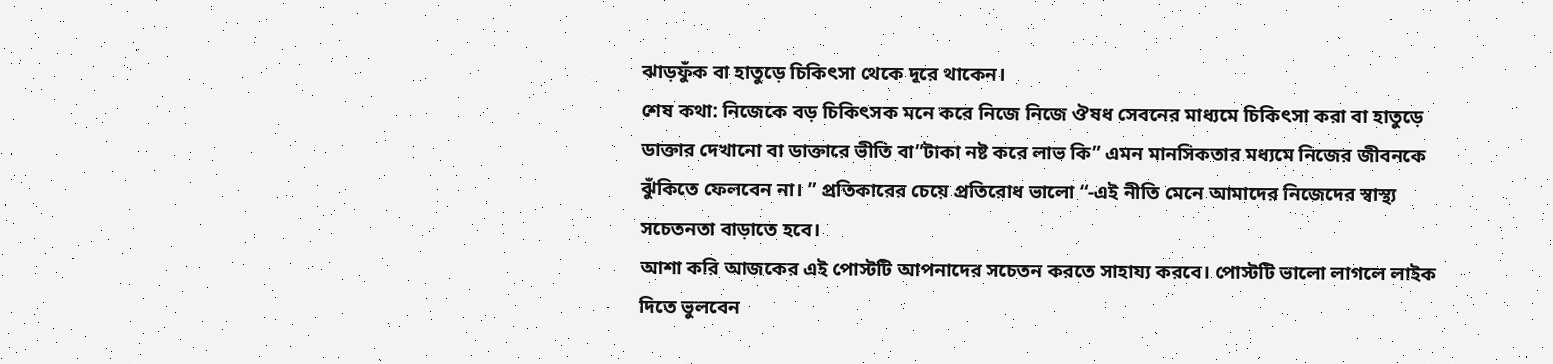ঝাড়ফুঁক বা হাতুড়ে চিকিৎসা থেকে দূরে থাকেন।
শেষ কথা: নিজেকে বড় চিকিৎসক মনে করে নিজে নিজে ঔষধ সেবনের মাধ্যমে চিকিৎসা করা বা হাতুড়ে ডাক্তার দেখানো বা ডাক্তারে ভীতি বা”টাকা নষ্ট করে লাভ কি” এমন মানসিকতার মধ্যমে নিজের জীবনকে ঝুঁকিতে ফেলবেন না। ” প্রতিকারের চেয়ে প্রতিরোধ ভালো “-এই নীতি মেনে আমাদের নিজেদের স্বাস্থ্য সচেতনতা বাড়াতে হবে।
আশা করি আজকের এই পোস্টটি আপনাদের সচেতন করতে সাহায্য করবে। পোস্টটি ভালো লাগলে লাইক দিতে ভুলবেন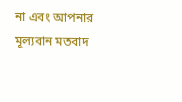না এবং আপনার মূল্যবান মতবাদ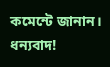কমেন্টে জানান। ধন্যবাদ!